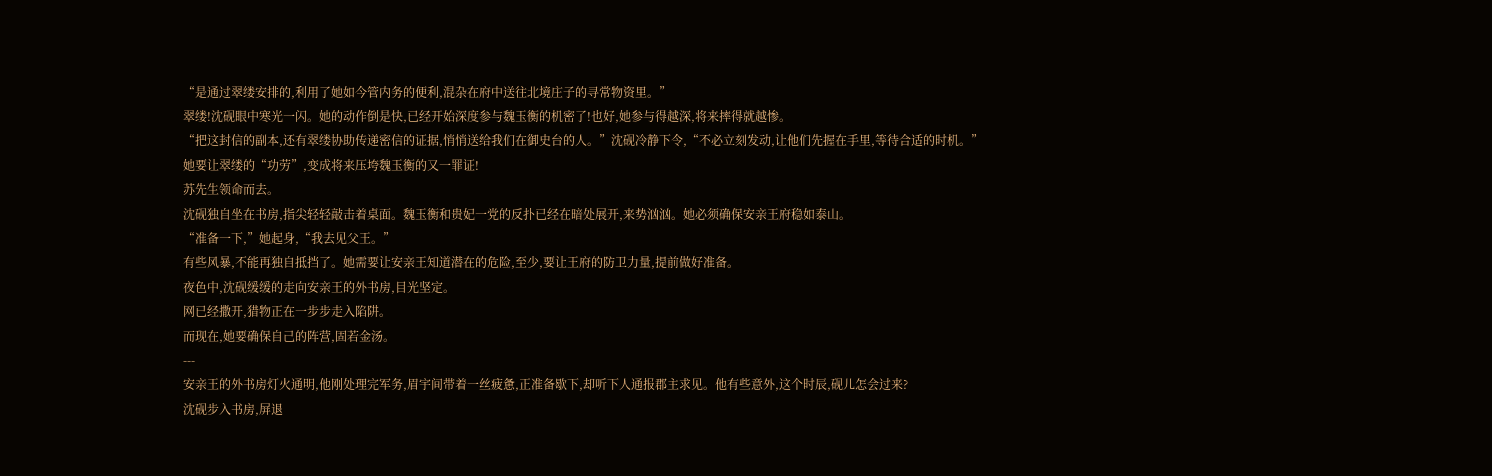“是通过翠缕安排的,利用了她如今管内务的便利,混杂在府中送往北境庄子的寻常物资里。”
翠缕!沈砚眼中寒光一闪。她的动作倒是快,已经开始深度参与魏玉衡的机密了!也好,她参与得越深,将来摔得就越惨。
“把这封信的副本,还有翠缕协助传递密信的证据,悄悄送给我们在御史台的人。”沈砚冷静下令,“不必立刻发动,让他们先握在手里,等待合适的时机。”
她要让翠缕的“功劳”,变成将来压垮魏玉衡的又一罪证!
苏先生领命而去。
沈砚独自坐在书房,指尖轻轻敲击着桌面。魏玉衡和贵妃一党的反扑已经在暗处展开,来势汹汹。她必须确保安亲王府稳如泰山。
“准备一下,”她起身,“我去见父王。”
有些风暴,不能再独自抵挡了。她需要让安亲王知道潜在的危险,至少,要让王府的防卫力量,提前做好准备。
夜色中,沈砚缓缓的走向安亲王的外书房,目光坚定。
网已经撒开,猎物正在一步步走入陷阱。
而现在,她要确保自己的阵营,固若金汤。
---
安亲王的外书房灯火通明,他刚处理完军务,眉宇间带着一丝疲惫,正准备歇下,却听下人通报郡主求见。他有些意外,这个时辰,砚儿怎会过来?
沈砚步入书房,屏退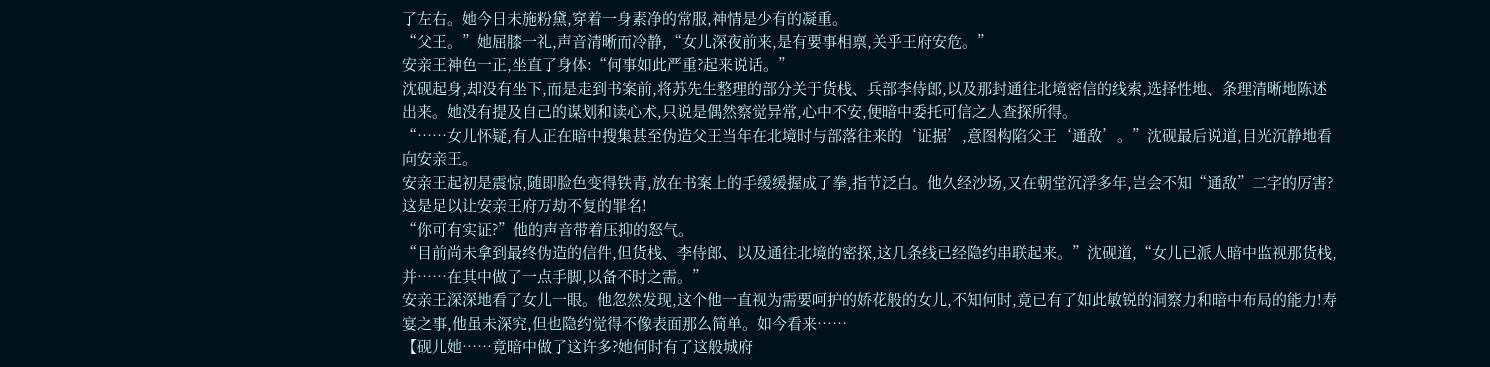了左右。她今日未施粉黛,穿着一身素净的常服,神情是少有的凝重。
“父王。”她屈膝一礼,声音清晰而冷静,“女儿深夜前来,是有要事相禀,关乎王府安危。”
安亲王神色一正,坐直了身体:“何事如此严重?起来说话。”
沈砚起身,却没有坐下,而是走到书案前,将苏先生整理的部分关于货栈、兵部李侍郎,以及那封通往北境密信的线索,选择性地、条理清晰地陈述出来。她没有提及自己的谋划和读心术,只说是偶然察觉异常,心中不安,便暗中委托可信之人查探所得。
“……女儿怀疑,有人正在暗中搜集甚至伪造父王当年在北境时与部落往来的‘证据’,意图构陷父王‘通敌’。”沈砚最后说道,目光沉静地看向安亲王。
安亲王起初是震惊,随即脸色变得铁青,放在书案上的手缓缓握成了拳,指节泛白。他久经沙场,又在朝堂沉浮多年,岂会不知“通敌”二字的厉害?这是足以让安亲王府万劫不复的罪名!
“你可有实证?”他的声音带着压抑的怒气。
“目前尚未拿到最终伪造的信件,但货栈、李侍郎、以及通往北境的密探,这几条线已经隐约串联起来。”沈砚道,“女儿已派人暗中监视那货栈,并……在其中做了一点手脚,以备不时之需。”
安亲王深深地看了女儿一眼。他忽然发现,这个他一直视为需要呵护的娇花般的女儿,不知何时,竟已有了如此敏锐的洞察力和暗中布局的能力!寿宴之事,他虽未深究,但也隐约觉得不像表面那么简单。如今看来……
【砚儿她……竟暗中做了这许多?她何时有了这般城府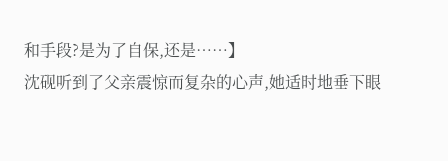和手段?是为了自保,还是……】
沈砚听到了父亲震惊而复杂的心声,她适时地垂下眼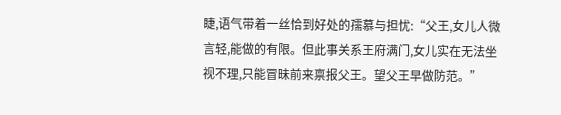睫,语气带着一丝恰到好处的孺慕与担忧:“父王,女儿人微言轻,能做的有限。但此事关系王府满门,女儿实在无法坐视不理,只能冒昧前来禀报父王。望父王早做防范。”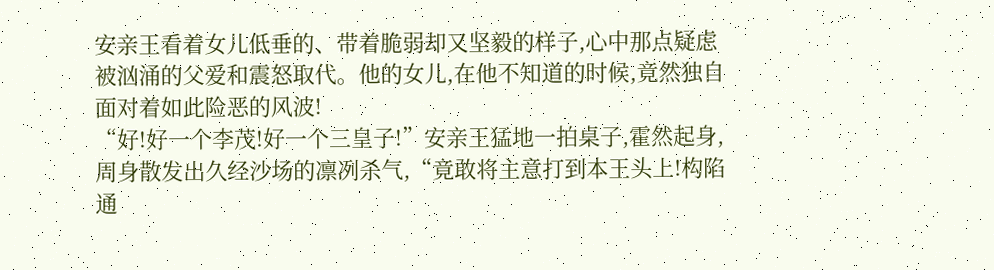安亲王看着女儿低垂的、带着脆弱却又坚毅的样子,心中那点疑虑被汹涌的父爱和震怒取代。他的女儿,在他不知道的时候,竟然独自面对着如此险恶的风波!
“好!好一个李茂!好一个三皇子!”安亲王猛地一拍桌子,霍然起身,周身散发出久经沙场的凛冽杀气,“竟敢将主意打到本王头上!构陷通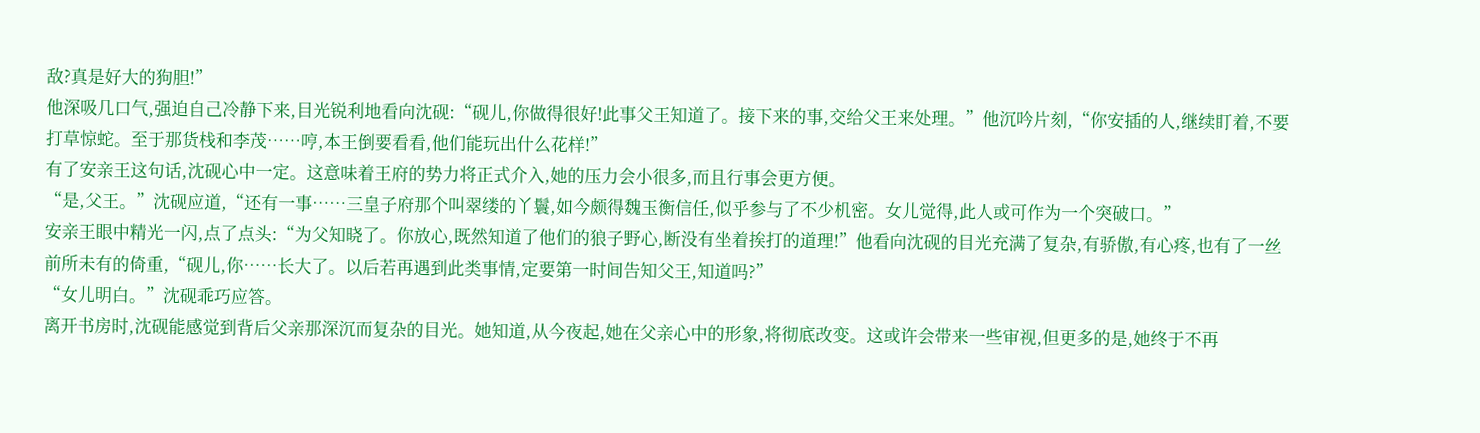敌?真是好大的狗胆!”
他深吸几口气,强迫自己冷静下来,目光锐利地看向沈砚:“砚儿,你做得很好!此事父王知道了。接下来的事,交给父王来处理。”他沉吟片刻,“你安插的人,继续盯着,不要打草惊蛇。至于那货栈和李茂……哼,本王倒要看看,他们能玩出什么花样!”
有了安亲王这句话,沈砚心中一定。这意味着王府的势力将正式介入,她的压力会小很多,而且行事会更方便。
“是,父王。”沈砚应道,“还有一事……三皇子府那个叫翠缕的丫鬟,如今颇得魏玉衡信任,似乎参与了不少机密。女儿觉得,此人或可作为一个突破口。”
安亲王眼中精光一闪,点了点头:“为父知晓了。你放心,既然知道了他们的狼子野心,断没有坐着挨打的道理!”他看向沈砚的目光充满了复杂,有骄傲,有心疼,也有了一丝前所未有的倚重,“砚儿,你……长大了。以后若再遇到此类事情,定要第一时间告知父王,知道吗?”
“女儿明白。”沈砚乖巧应答。
离开书房时,沈砚能感觉到背后父亲那深沉而复杂的目光。她知道,从今夜起,她在父亲心中的形象,将彻底改变。这或许会带来一些审视,但更多的是,她终于不再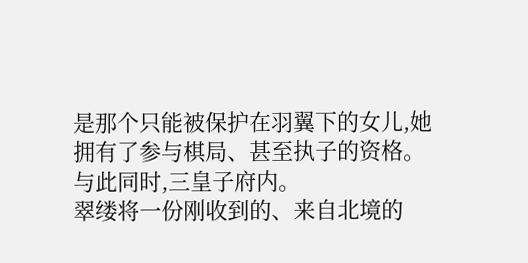是那个只能被保护在羽翼下的女儿,她拥有了参与棋局、甚至执子的资格。
与此同时,三皇子府内。
翠缕将一份刚收到的、来自北境的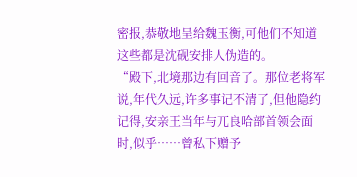密报,恭敬地呈给魏玉衡,可他们不知道这些都是沈砚安排人伪造的。
“殿下,北境那边有回音了。那位老将军说,年代久远,许多事记不清了,但他隐约记得,安亲王当年与兀良哈部首领会面时,似乎……曾私下赠予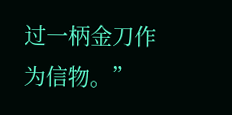过一柄金刀作为信物。”